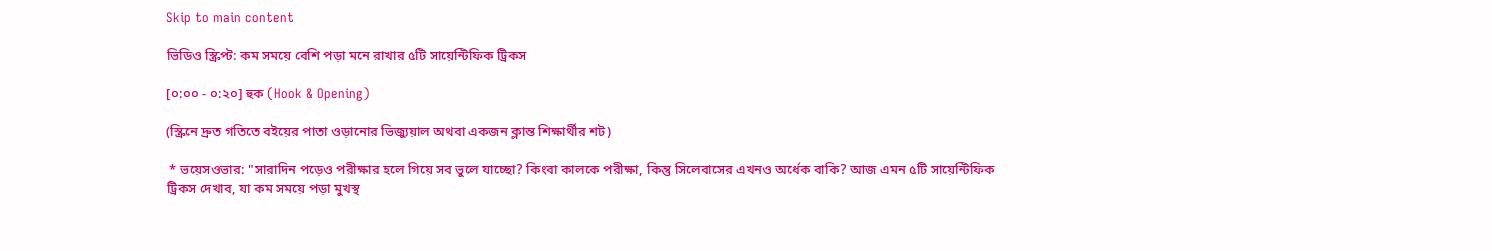Skip to main content

ভিডিও স্ক্রিপ্ট: কম সময়ে বেশি পড়া মনে রাখার ৫টি সায়েন্টিফিক ট্রিকস

[০:০০ - ০:২০] হুক (Hook & Opening)

(স্ক্রিনে দ্রুত গতিতে বইয়ের পাতা ওড়ানোর ভিজ্যুয়াল অথবা একজন ক্লান্ত শিক্ষার্থীর শট)

 * ভয়েসওভার: "সারাদিন পড়েও পরীক্ষার হলে গিয়ে সব ভুলে যাচ্ছো? কিংবা কালকে পরীক্ষা, কিন্তু সিলেবাসের এখনও অর্ধেক বাকি? আজ এমন ৫টি সায়েন্টিফিক ট্রিকস দেখাব, যা কম সময়ে পড়া মুখস্থ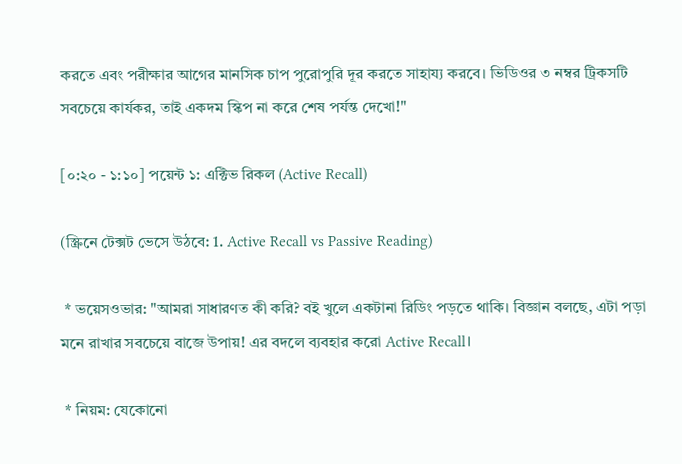করতে এবং পরীক্ষার আগের মানসিক চাপ পুরোপুরি দূর করতে সাহায্য করবে। ভিডিওর ৩ নম্বর ট্রিকসটি সবচেয়ে কার্যকর, তাই একদম স্কিপ না করে শেষ পর্যন্ত দেখো!"

[০:২০ - ১:১০] পয়েন্ট ১: এক্টিভ রিকল (Active Recall)

(স্ক্রিনে টেক্সট ভেসে উঠবে: 1. Active Recall vs Passive Reading)

 * ভয়েসওভার: "আমরা সাধারণত কী করি? বই খুলে একটানা রিডিং পড়তে থাকি। বিজ্ঞান বলছে, এটা পড়া মনে রাখার সবচেয়ে বাজে উপায়! এর বদলে ব্যবহার করো Active Recall।

 * নিয়ম: যেকোনো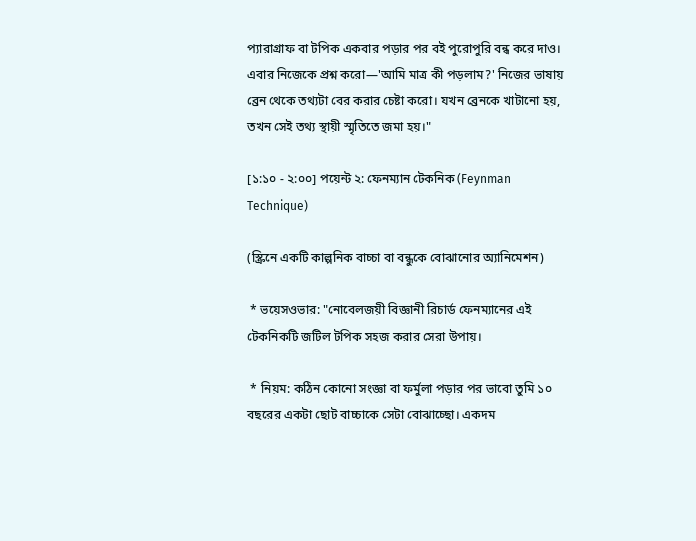প্যারাগ্রাফ বা টপিক একবার পড়ার পর বই পুরোপুরি বন্ধ করে দাও। এবার নিজেকে প্রশ্ন করো—'আমি মাত্র কী পড়লাম?' নিজের ভাষায় ব্রেন থেকে তথ্যটা বের করার চেষ্টা করো। যখন ব্রেনকে খাটানো হয়, তখন সেই তথ্য স্থায়ী স্মৃতিতে জমা হয়।"

[১:১০ - ২:০০] পয়েন্ট ২: ফেনম্যান টেকনিক (Feynman Technique)

(স্ক্রিনে একটি কাল্পনিক বাচ্চা বা বন্ধুকে বোঝানোর অ্যানিমেশন)

 * ভয়েসওভার: "নোবেলজয়ী বিজ্ঞানী রিচার্ড ফেনম্যানের এই টেকনিকটি জটিল টপিক সহজ করার সেরা উপায়।

 * নিয়ম: কঠিন কোনো সংজ্ঞা বা ফর্মুলা পড়ার পর ভাবো তুমি ১০ বছরের একটা ছোট বাচ্চাকে সেটা বোঝাচ্ছো। একদম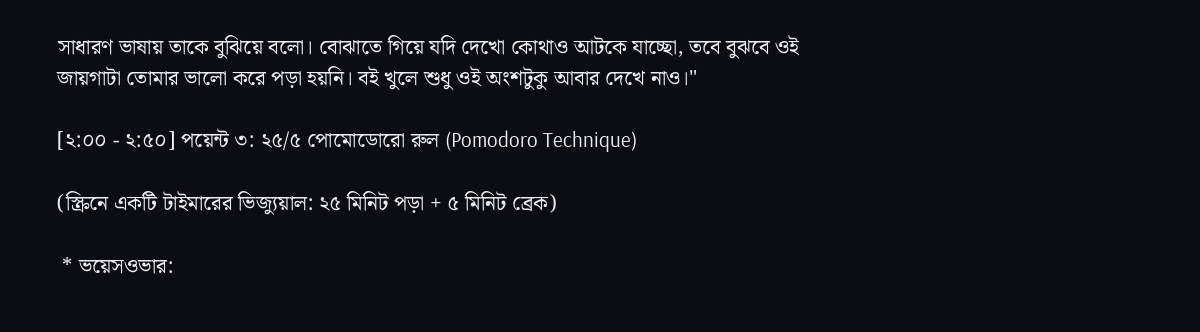সাধারণ ভাষায় তাকে বুঝিয়ে বলো। বোঝাতে গিয়ে যদি দেখো কোথাও আটকে যাচ্ছো, তবে বুঝবে ওই জায়গাটা তোমার ভালো করে পড়া হয়নি। বই খুলে শুধু ওই অংশটুকু আবার দেখে নাও।"

[২:০০ - ২:৫০] পয়েন্ট ৩: ২৫/৫ পোমোডোরো রুল (Pomodoro Technique)

(স্ক্রিনে একটি টাইমারের ভিজ্যুয়াল: ২৫ মিনিট পড়া + ৫ মিনিট ব্রেক)

 * ভয়েসওভার: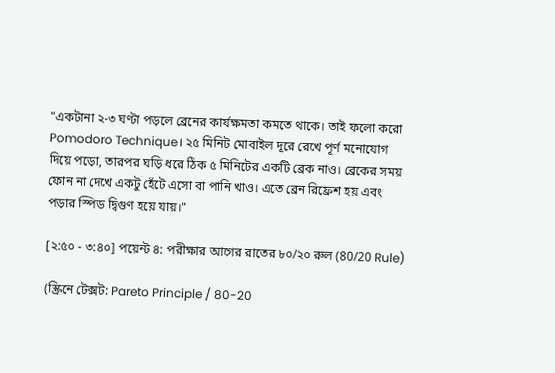"একটানা ২-৩ ঘণ্টা পড়লে ব্রেনের কার্যক্ষমতা কমতে থাকে। তাই ফলো করো Pomodoro Technique। ২৫ মিনিট মোবাইল দূরে রেখে পূর্ণ মনোযোগ দিয়ে পড়ো, তারপর ঘড়ি ধরে ঠিক ৫ মিনিটের একটি ব্রেক নাও। ব্রেকের সময় ফোন না দেখে একটু হেঁটে এসো বা পানি খাও। এতে ব্রেন রিফ্রেশ হয় এবং পড়ার স্পিড দ্বিগুণ হয়ে যায়।"

[২:৫০ - ৩:৪০] পয়েন্ট ৪: পরীক্ষার আগের রাতের ৮০/২০ রুল (80/20 Rule)

(স্ক্রিনে টেক্সট: Pareto Principle / 80-20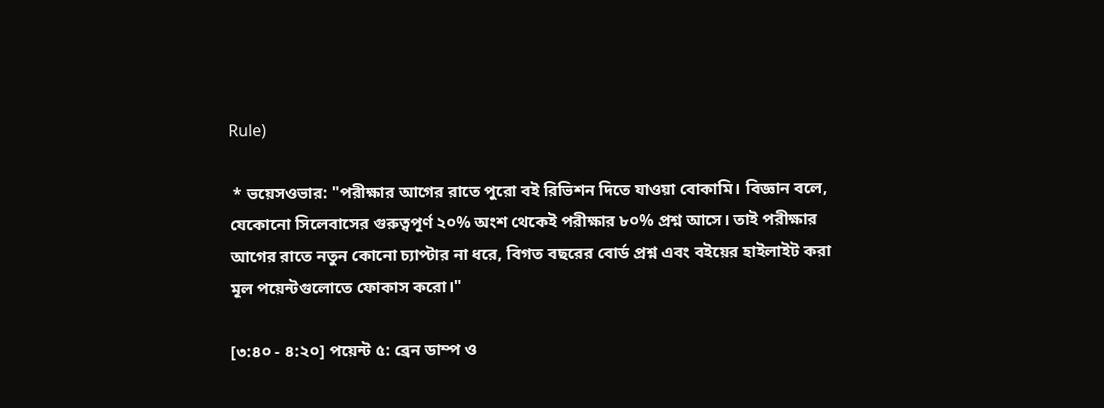Rule)

 * ভয়েসওভার: "পরীক্ষার আগের রাতে পুরো বই রিভিশন দিতে যাওয়া বোকামি। বিজ্ঞান বলে, যেকোনো সিলেবাসের গুরুত্বপূর্ণ ২০% অংশ থেকেই পরীক্ষার ৮০% প্রশ্ন আসে। তাই পরীক্ষার আগের রাতে নতুন কোনো চ্যাপ্টার না ধরে, বিগত বছরের বোর্ড প্রশ্ন এবং বইয়ের হাইলাইট করা মূল পয়েন্টগুলোতে ফোকাস করো।"

[৩:৪০ - ৪:২০] পয়েন্ট ৫: ব্রেন ডাম্প ও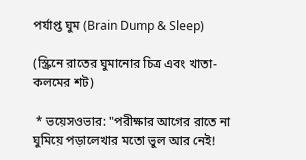পর্যাপ্ত ঘুম (Brain Dump & Sleep)

(স্ক্রিনে রাতের ঘুমানোর চিত্র এবং খাতা-কলমের শট)

 * ভয়েসওভার: "পরীক্ষার আগের রাতে না ঘুমিয়ে পড়ালেখার মতো ভুল আর নেই!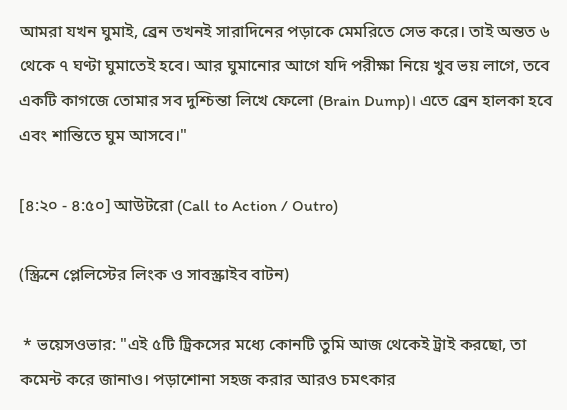আমরা যখন ঘুমাই, ব্রেন তখনই সারাদিনের পড়াকে মেমরিতে সেভ করে। তাই অন্তত ৬ থেকে ৭ ঘণ্টা ঘুমাতেই হবে। আর ঘুমানোর আগে যদি পরীক্ষা নিয়ে খুব ভয় লাগে, তবে একটি কাগজে তোমার সব দুশ্চিন্তা লিখে ফেলো (Brain Dump)। এতে ব্রেন হালকা হবে এবং শান্তিতে ঘুম আসবে।"

[৪:২০ - ৪:৫০] আউটরো (Call to Action / Outro)

(স্ক্রিনে প্লেলিস্টের লিংক ও সাবস্ক্রাইব বাটন)

 * ভয়েসওভার: "এই ৫টি ট্রিকসের মধ্যে কোনটি তুমি আজ থেকেই ট্রাই করছো, তা কমেন্ট করে জানাও। পড়াশোনা সহজ করার আরও চমৎকার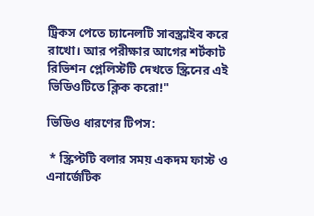ট্রিকস পেতে চ্যানেলটি সাবস্ক্রাইব করে রাখো। আর পরীক্ষার আগের শর্টকাট রিভিশন প্লেলিস্টটি দেখতে স্ক্রিনের এই ভিডিওটিতে ক্লিক করো!"

ভিডিও ধারণের টিপস:

 * স্ক্রিপ্টটি বলার সময় একদম ফাস্ট ও এনার্জেটিক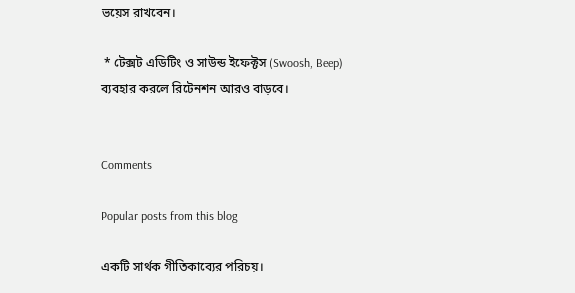ভয়েস রাখবেন।

 * টেক্সট এডিটিং ও সাউন্ড ইফেক্টস (Swoosh, Beep) ব্যবহার করলে রিটেনশন আরও বাড়বে।


Comments

Popular posts from this blog

একটি সার্থক গীতিকাব্যের পরিচয়।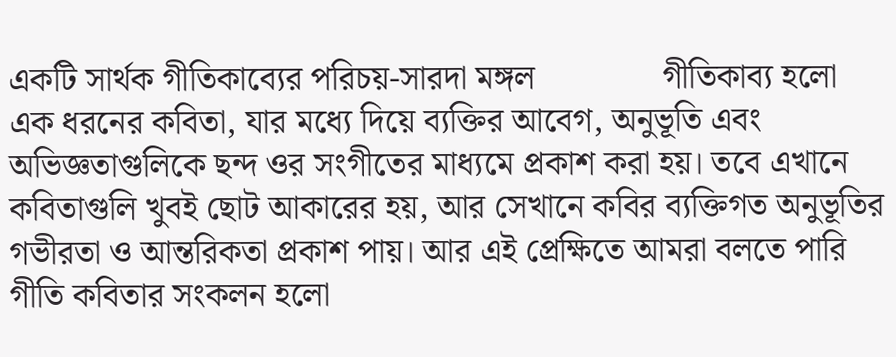একটি সার্থক গীতিকাব্যের পরিচয়-সারদা মঙ্গল               গীতিকাব্য হলো এক ধরনের কবিতা, যার মধ্যে দিয়ে ব্যক্তির আবেগ, অনুভূতি এবং অভিজ্ঞতাগুলিকে ছন্দ ওর সংগীতের মাধ্যমে প্রকাশ করা হয়। তবে এখানে কবিতাগুলি খুবই ছোট আকারের হয়, আর সেখানে কবির ব্যক্তিগত অনুভূতির গভীরতা ও আন্তরিকতা প্রকাশ পায়। আর এই প্রেক্ষিতে আমরা বলতে পারি গীতি কবিতার সংকলন হলো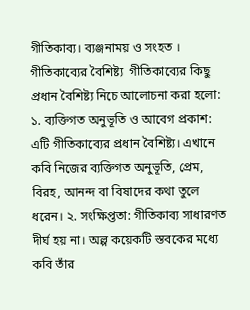গীতিকাব্য। ব্যঞ্জনাময় ও সংহত ।  গীতিকাব্যের বৈশিষ্ট্য  গীতিকাব্যের কিছু প্রধান বৈশিষ্ট্য নিচে আলোচনা করা হলো: ১. ব্যক্তিগত অনুভূতি ও আবেগ প্রকাশ: এটি গীতিকাব্যের প্রধান বৈশিষ্ট্য। এখানে কবি নিজের ব্যক্তিগত অনুভূতি, প্রেম, বিরহ, আনন্দ বা বিষাদের কথা তুলে ধরেন। ২. সংক্ষিপ্ততা: গীতিকাব্য সাধারণত দীর্ঘ হয় না। অল্প কয়েকটি স্তবকের মধ্যে কবি তাঁর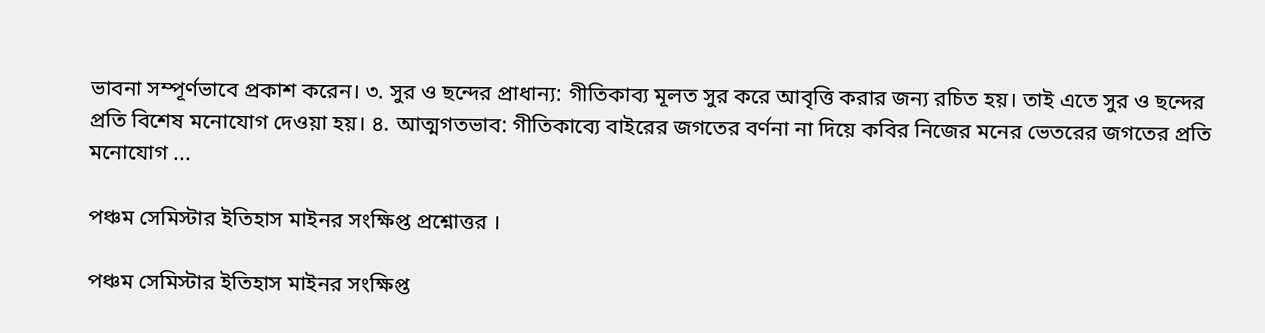ভাবনা সম্পূর্ণভাবে প্রকাশ করেন। ৩. সুর ও ছন্দের প্রাধান্য: গীতিকাব্য মূলত সুর করে আবৃত্তি করার জন্য রচিত হয়। তাই এতে সুর ও ছন্দের প্রতি বিশেষ মনোযোগ দেওয়া হয়। ৪. আত্মগতভাব: গীতিকাব্যে বাইরের জগতের বর্ণনা না দিয়ে কবির নিজের মনের ভেতরের জগতের প্রতি মনোযোগ ...

পঞ্চম সেমিস্টার ইতিহাস মাইনর সংক্ষিপ্ত প্রশ্নোত্তর ।

পঞ্চম সেমিস্টার ইতিহাস মাইনর সংক্ষিপ্ত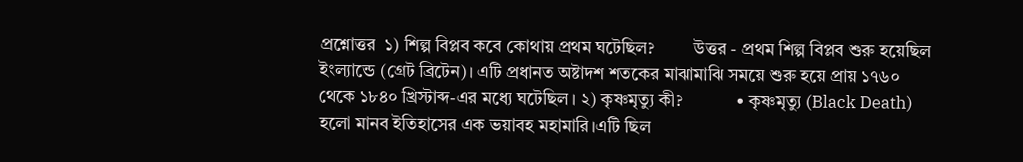প্রশ্নোত্তর  ১) শিল্প বিপ্লব কবে কোথায় প্রথম ঘটেছিল?         উত্তর - প্রথম শিল্প বিপ্লব শুরু হয়েছিল ইংল্যান্ডে (গ্রেট ব্রিটেন)। এটি প্রধানত অষ্টাদশ শতকের মাঝামাঝি সময়ে শুরু হয়ে প্রায় ১৭৬০ থেকে ১৮৪০ খ্রিস্টাব্দ-এর মধ্যে ঘটেছিল। ২) কৃষ্ণমৃত্যু কী?            • কৃষ্ণমৃত্যু (Black Death) হলো মানব ইতিহাসের এক ভয়াবহ মহামারি।এটি ছিল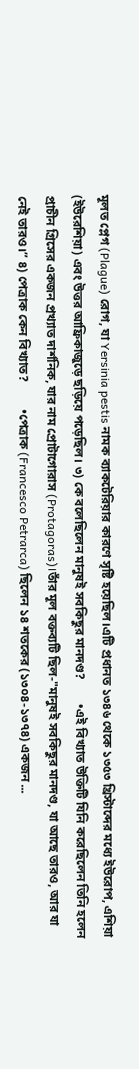মূলত প্লেগ (Plague) রোগ, যা Yersinia pestis নামক ব্যাকটেরিয়ার কারণে সৃষ্টি হয়েছিল।এটি প্রধানত ১৩৪৬ থেকে ১৩৫৩ খ্রিস্টাব্দের মধ্যে ইউরোপ, এশিয়া (ইউরেশিয়া) এবং উত্তর আফ্রিকাজুড়ে ছড়িয়ে পড়েছিল। ৩) কে বলেছিলেন মানুষই সবকিছুর মানদণ্ড?        •এই বিখ্যাত উক্তিটি যিনি করেছিলেন তিনি হলেন প্রাচীন গ্রিসের একজন প্রখ্যাত দার্শনিক, যার নাম প্রোটাগোরাস (Protagoras)।তাঁর মূল বক্তব্যটি ছিল-"মানুষই সবকিছুর মানদণ্ড, যা আছে তারও, আর যা নেই তারও।” ৪) পেত্রাক কেন বিখ্যাত?         •পেত্রাক (Francesco Petrarca) ছিলেন ১৪ শতকের (১৩০৪-১৩৭৪) একজন ...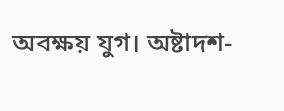অবক্ষয় যুগ। অষ্টাদশ-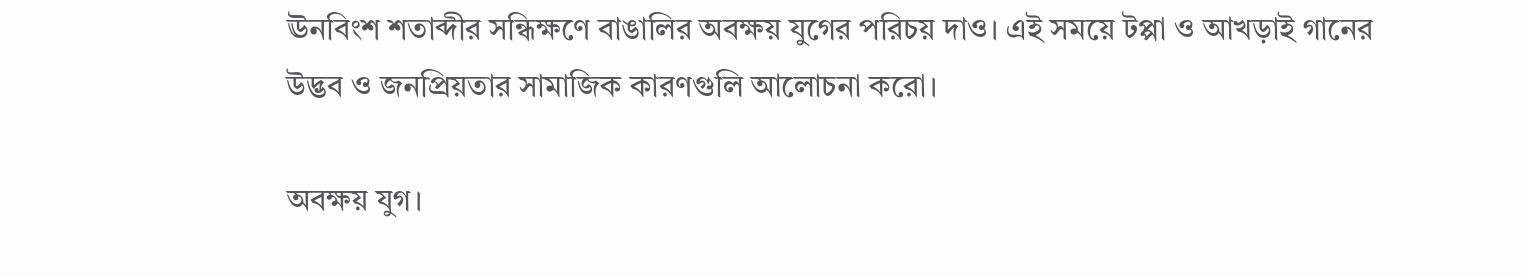ঊনবিংশ শতাব্দীর সন্ধিক্ষণে বাঙালির অবক্ষয় যুগের পরিচয় দাও। এই সময়ে টপ্পা ও আখড়াই গানের উদ্ভব ও জনপ্রিয়তার সামাজিক কারণগুলি আলোচনা করো।

অবক্ষয় যুগ।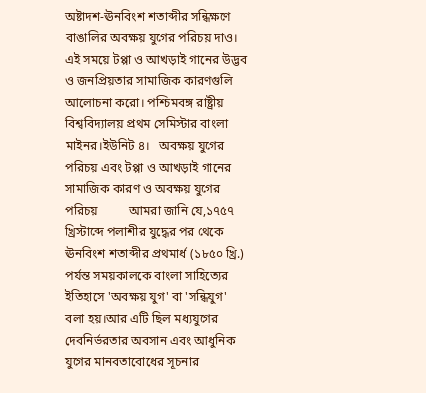অষ্টাদশ-ঊনবিংশ শতাব্দীর সন্ধিক্ষণে বাঙালির অবক্ষয় যুগের পরিচয় দাও। এই সময়ে টপ্পা ও আখড়াই গানের উদ্ভব ও জনপ্রিয়তার সামাজিক কারণগুলি আলোচনা করো। পশ্চিমবঙ্গ রাষ্ট্রীয় বিশ্ববিদ্যালয় প্রথম সেমিস্টার বাংলা মাইনর।ইউনিট ৪।   অবক্ষয় যুগের পরিচয় এবং টপ্পা ও আখড়াই গানের সামাজিক কারণ ও অবক্ষয় যুগের পরিচয়          আমরা জানি যে,১৭৫৭ খ্রিস্টাব্দে পলাশীর যুদ্ধের পর থেকে ঊনবিংশ শতাব্দীর প্রথমার্ধ (১৮৫০ খ্রি.) পর্যন্ত সময়কালকে বাংলা সাহিত্যের ইতিহাসে 'অবক্ষয় যুগ' বা 'সন্ধিযুগ' বলা হয়।আর এটি ছিল মধ্যযুগের দেবনির্ভরতার অবসান এবং আধুনিক যুগের মানবতাবোধের সূচনার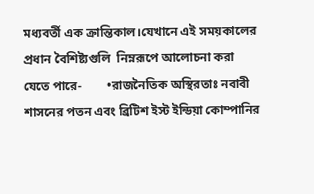মধ্যবর্তী এক ক্রান্তিকাল।যেখানে এই সময়কালের প্রধান বৈশিষ্ট্যগুলি  নিম্নরূপে আলোচনা করা যেতে পারে-        •রাজনৈতিক অস্থিরতাঃ নবাবী শাসনের পতন এবং ব্রিটিশ ইস্ট ইন্ডিয়া কোম্পানির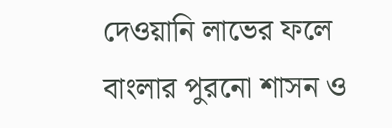দেওয়ানি লাভের ফলে বাংলার পুরনো শাসন ও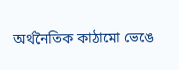অর্থনৈতিক কাঠামো ভেঙে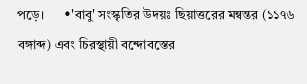পড়ে।      •'বাবু' সংস্কৃতির উদয়ঃ ছিয়াত্তরের মন্বন্তর (১১৭৬ বঙ্গাব্দ) এবং চিরস্থায়ী বন্দোবস্তের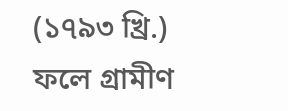(১৭৯৩ খ্রি.) ফলে গ্রামীণ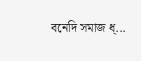বনেদি সমাজ ধ্...